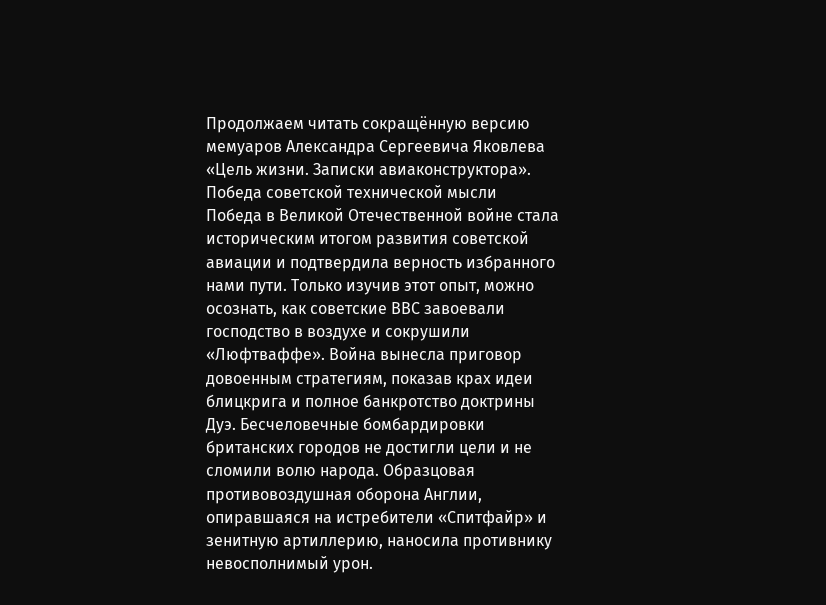Продолжаем читать сокращённую версию мемуаров Александра Сергеевича Яковлева «Цель жизни. Записки авиаконструктора».
Победа советской технической мысли
Победа в Великой Отечественной войне стала историческим итогом развития советской авиации и подтвердила верность избранного нами пути. Только изучив этот опыт, можно осознать, как советские ВВС завоевали господство в воздухе и сокрушили «Люфтваффе». Война вынесла приговор довоенным стратегиям, показав крах идеи блицкрига и полное банкротство доктрины Дуэ. Бесчеловечные бомбардировки британских городов не достигли цели и не сломили волю народа. Образцовая противовоздушная оборона Англии, опиравшаяся на истребители «Спитфайр» и зенитную артиллерию, наносила противнику невосполнимый урон.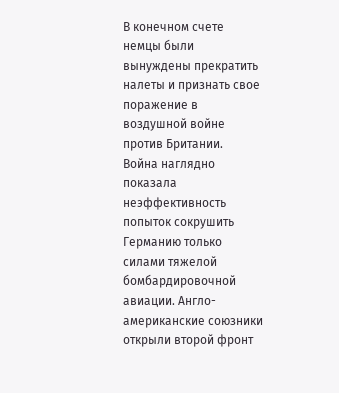В конечном счете немцы были вынуждены прекратить налеты и признать свое поражение в воздушной войне против Британии.
Война наглядно показала неэффективность попыток сокрушить Германию только силами тяжелой бомбардировочной авиации. Англо-американские союзники открыли второй фронт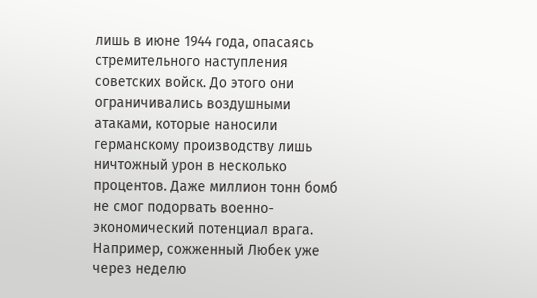лишь в июне 1944 года, опасаясь стремительного наступления советских войск. До этого они ограничивались воздушными атаками, которые наносили германскому производству лишь ничтожный урон в несколько процентов. Даже миллион тонн бомб не смог подорвать военно-экономический потенциал врага. Например, сожженный Любек уже через неделю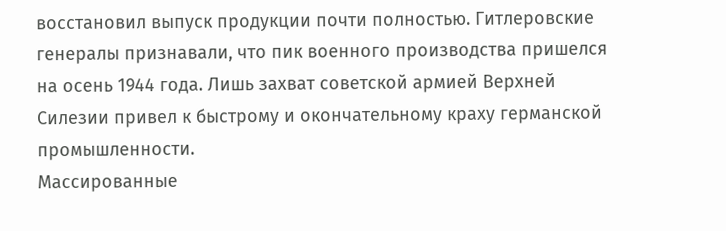восстановил выпуск продукции почти полностью. Гитлеровские генералы признавали, что пик военного производства пришелся на осень 1944 года. Лишь захват советской армией Верхней Силезии привел к быстрому и окончательному краху германской промышленности.
Массированные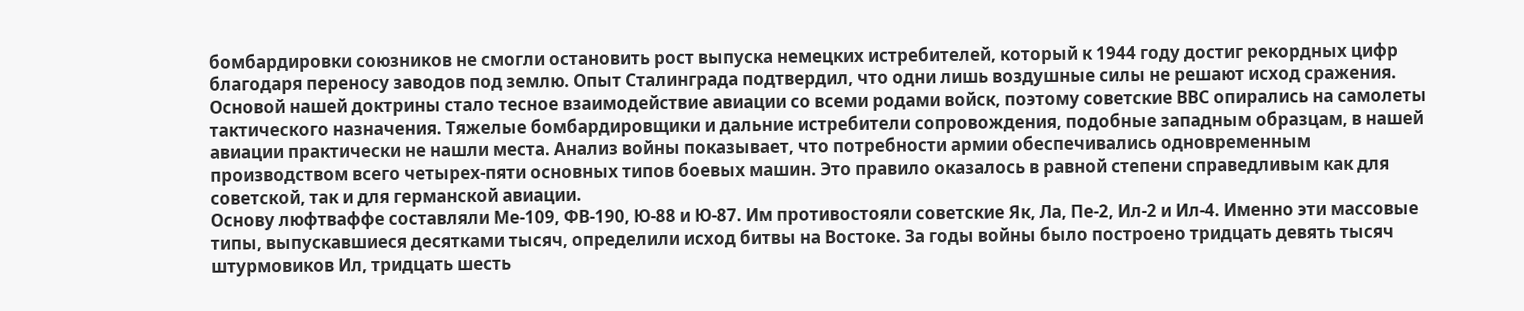бомбардировки союзников не смогли остановить рост выпуска немецких истребителей, который к 1944 году достиг рекордных цифр благодаря переносу заводов под землю. Опыт Сталинграда подтвердил, что одни лишь воздушные силы не решают исход сражения. Основой нашей доктрины стало тесное взаимодействие авиации со всеми родами войск, поэтому советские ВВС опирались на самолеты тактического назначения. Тяжелые бомбардировщики и дальние истребители сопровождения, подобные западным образцам, в нашей авиации практически не нашли места. Анализ войны показывает, что потребности армии обеспечивались одновременным производством всего четырех-пяти основных типов боевых машин. Это правило оказалось в равной степени справедливым как для советской, так и для германской авиации.
Основу люфтваффе составляли Ме-109, ФВ-190, Ю-88 и Ю-87. Им противостояли советские Як, Ла, Пе-2, Ил-2 и Ил-4. Именно эти массовые типы, выпускавшиеся десятками тысяч, определили исход битвы на Востоке. За годы войны было построено тридцать девять тысяч штурмовиков Ил, тридцать шесть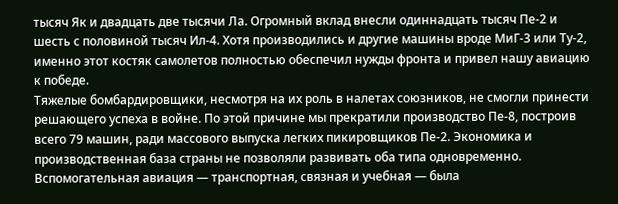тысяч Як и двадцать две тысячи Ла. Огромный вклад внесли одиннадцать тысяч Пе-2 и шесть с половиной тысяч Ил-4. Хотя производились и другие машины вроде МиГ-3 или Ту-2, именно этот костяк самолетов полностью обеспечил нужды фронта и привел нашу авиацию к победе.
Тяжелые бомбардировщики, несмотря на их роль в налетах союзников, не смогли принести решающего успеха в войне. По этой причине мы прекратили производство Пе-8, построив всего 79 машин, ради массового выпуска легких пикировщиков Пе-2. Экономика и производственная база страны не позволяли развивать оба типа одновременно. Вспомогательная авиация — транспортная, связная и учебная — была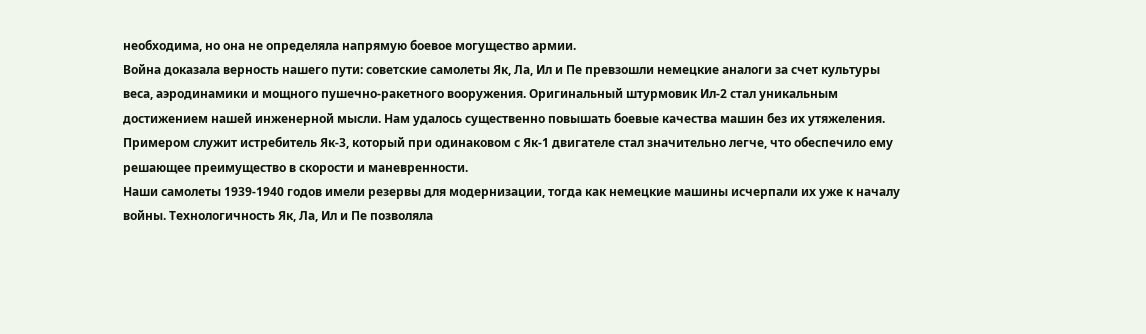необходима, но она не определяла напрямую боевое могущество армии.
Война доказала верность нашего пути: советские самолеты Як, Ла, Ил и Пе превзошли немецкие аналоги за счет культуры веса, аэродинамики и мощного пушечно-ракетного вооружения. Оригинальный штурмовик Ил-2 стал уникальным достижением нашей инженерной мысли. Нам удалось существенно повышать боевые качества машин без их утяжеления. Примером служит истребитель Як-3, который при одинаковом с Як-1 двигателе стал значительно легче, что обеспечило ему решающее преимущество в скорости и маневренности.
Наши самолеты 1939-1940 годов имели резервы для модернизации, тогда как немецкие машины исчерпали их уже к началу войны. Технологичность Як, Ла, Ил и Пе позволяла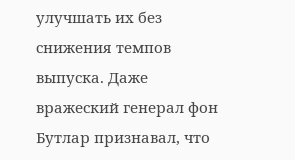улучшать их без снижения темпов выпуска. Даже вражеский генерал фон Бутлар признавал, что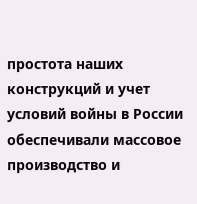простота наших конструкций и учет условий войны в России обеспечивали массовое производство и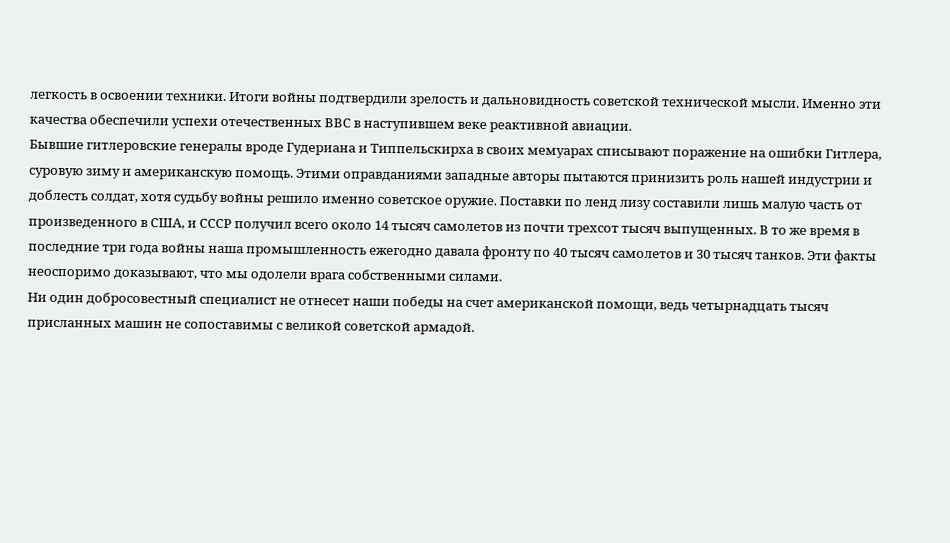легкость в освоении техники. Итоги войны подтвердили зрелость и дальновидность советской технической мысли. Именно эти качества обеспечили успехи отечественных ВВС в наступившем веке реактивной авиации.
Бывшие гитлеровские генералы вроде Гудериана и Типпельскирха в своих мемуарах списывают поражение на ошибки Гитлера, суровую зиму и американскую помощь. Этими оправданиями западные авторы пытаются принизить роль нашей индустрии и доблесть солдат, хотя судьбу войны решило именно советское оружие. Поставки по ленд лизу составили лишь малую часть от произведенного в США, и СССР получил всего около 14 тысяч самолетов из почти трехсот тысяч выпущенных. В то же время в последние три года войны наша промышленность ежегодно давала фронту по 40 тысяч самолетов и 30 тысяч танков. Эти факты неоспоримо доказывают, что мы одолели врага собственными силами.
Ни один добросовестный специалист не отнесет наши победы на счет американской помощи, ведь четырнадцать тысяч присланных машин не сопоставимы с великой советской армадой.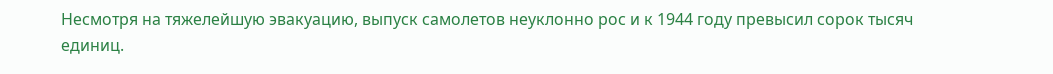Несмотря на тяжелейшую эвакуацию, выпуск самолетов неуклонно рос и к 1944 году превысил сорок тысяч единиц.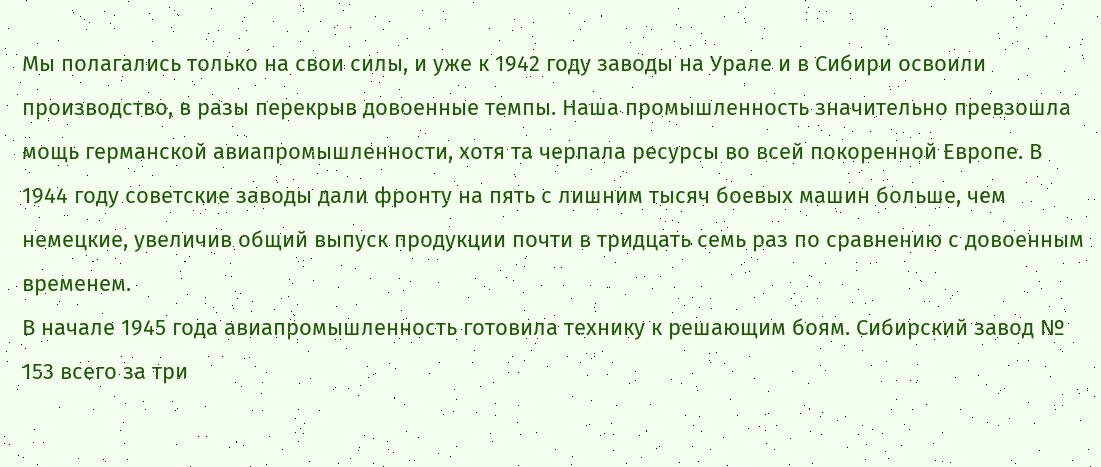Мы полагались только на свои силы, и уже к 1942 году заводы на Урале и в Сибири освоили производство, в разы перекрыв довоенные темпы. Наша промышленность значительно превзошла мощь германской авиапромышленности, хотя та черпала ресурсы во всей покоренной Европе. В 1944 году советские заводы дали фронту на пять с лишним тысяч боевых машин больше, чем немецкие, увеличив общий выпуск продукции почти в тридцать семь раз по сравнению с довоенным временем.
В начале 1945 года авиапромышленность готовила технику к решающим боям. Сибирский завод № 153 всего за три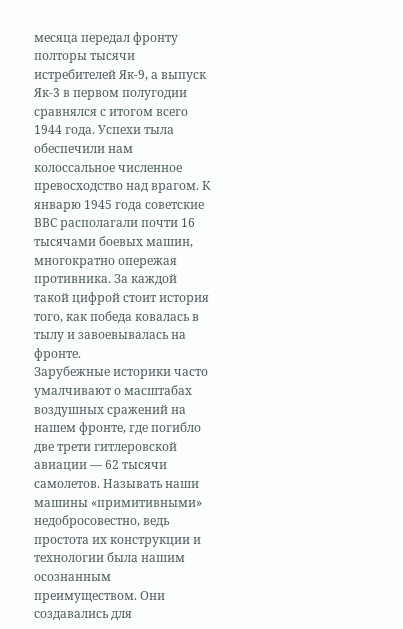месяца передал фронту полторы тысячи истребителей Як-9, а выпуск Як-3 в первом полугодии сравнялся с итогом всего 1944 года. Успехи тыла обеспечили нам колоссальное численное превосходство над врагом. К январю 1945 года советские ВВС располагали почти 16 тысячами боевых машин, многократно опережая противника. За каждой такой цифрой стоит история того, как победа ковалась в тылу и завоевывалась на фронте.
Зарубежные историки часто умалчивают о масштабах воздушных сражений на нашем фронте, где погибло две трети гитлеровской авиации — 62 тысячи самолетов. Называть наши машины «примитивными» недобросовестно, ведь простота их конструкции и технологии была нашим осознанным преимуществом. Они создавались для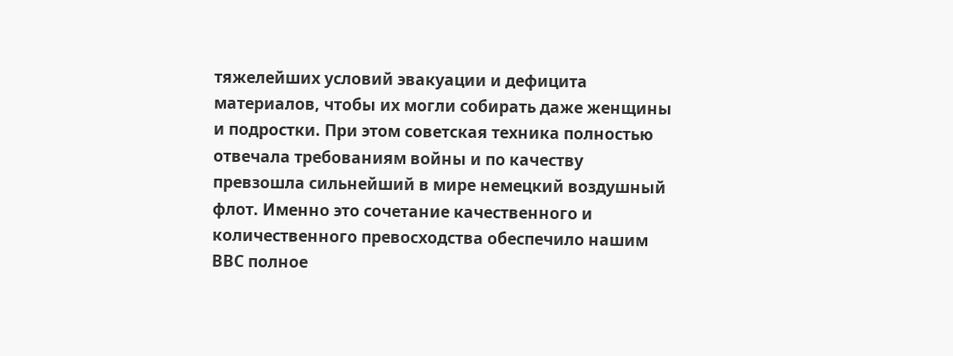тяжелейших условий эвакуации и дефицита материалов, чтобы их могли собирать даже женщины и подростки. При этом советская техника полностью отвечала требованиям войны и по качеству превзошла сильнейший в мире немецкий воздушный флот. Именно это сочетание качественного и количественного превосходства обеспечило нашим ВВС полное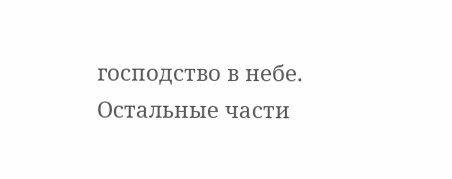господство в небе.
Остальные части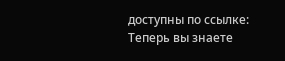доступны по ссылке:
Теперь вы знаете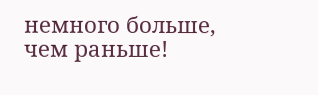немного больше, чем раньше!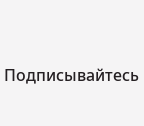Подписывайтесь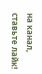на канал, ставьте лайк!